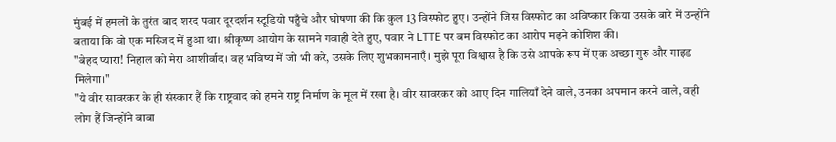मुंबई में हमलों के तुरंत बाद शरद पवार दूरदर्शन स्टूडियो पहुँचे और घोषणा की कि कुल 13 विस्फोट हुए। उन्होंने जिस विस्फोट का अविष्कार किया उसके बारे में उन्होंने बताया कि वो एक मस्जिद में हुआ था। श्रीकृष्ण आयोग के सामने गवाही देते हुए, पवार ने LTTE पर बम विस्फोट का आरोप मढ़ने कोशिश की।
"बेहद प्यारा! निहाल को मेरा आशीर्वाद। वह भविष्य में जो भी करे, उसके लिए शुभकामनाएँ। मुझे पूरा विश्वास है कि उसे आपके रूप में एक अच्छा गुरु और गाइड मिलेगा।"
"ये वीर सावरकर के ही संस्कार हैं कि राष्ट्रवाद को हमने राष्ट्र निर्माण के मूल में रखा है। वीर सावरकर को आए दिन गालियाँ देने वाले, उनका अपमान करने वाले, वही लोग हैं जिन्होंने बाबा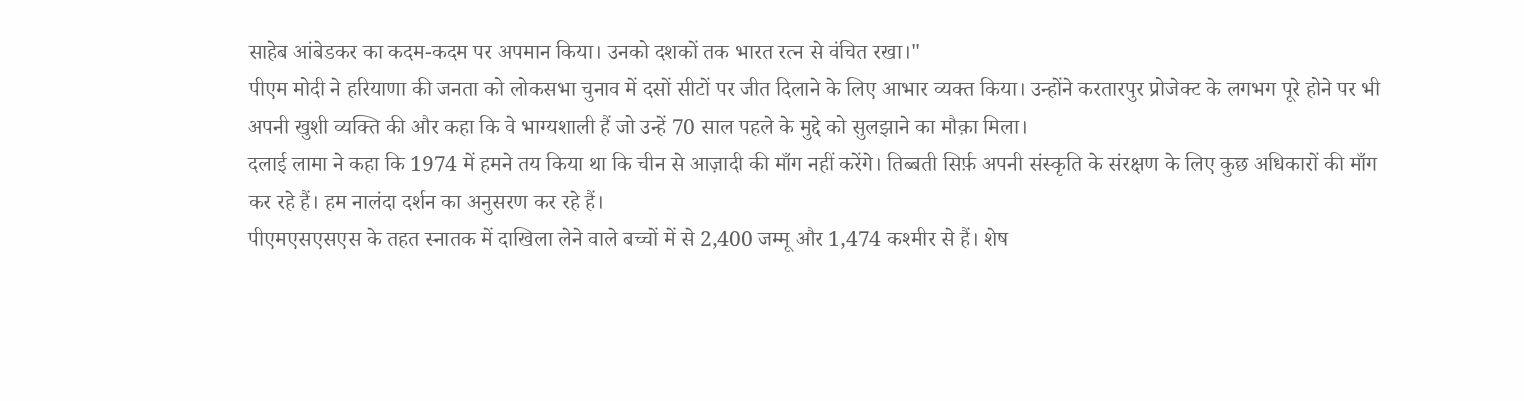साहेब आंबेडकर का कदम-कदम पर अपमान किया। उनको दशकों तक भारत रत्न से वंचित रखा।"
पीएम मोदी ने हरियाणा की जनता को लोकसभा चुनाव में दसों सीटों पर जीत दिलाने के लिए आभार व्यक्त किया। उन्होंने करतारपुर प्रोजेक्ट के लगभग पूरे होने पर भी अपनी खुशी व्यक्ति की और कहा कि वे भाग्यशाली हैं जो उन्हें 70 साल पहले के मुद्दे को सुलझाने का मौक़ा मिला।
दलाई लामा ने कहा कि 1974 में हमने तय किया था कि चीन से आज़ादी की माँग नहीं करेंगे। तिब्बती सिर्फ़ अपनी संस्कृति के संरक्षण के लिए कुछ अधिकारों की माँग कर रहे हैं। हम नालंदा दर्शन का अनुसरण कर रहे हैं।
पीएमएसएसएस के तहत स्नातक में दाखिला लेने वाले बच्चों में से 2,400 जम्मू और 1,474 कश्मीर से हैं। शेष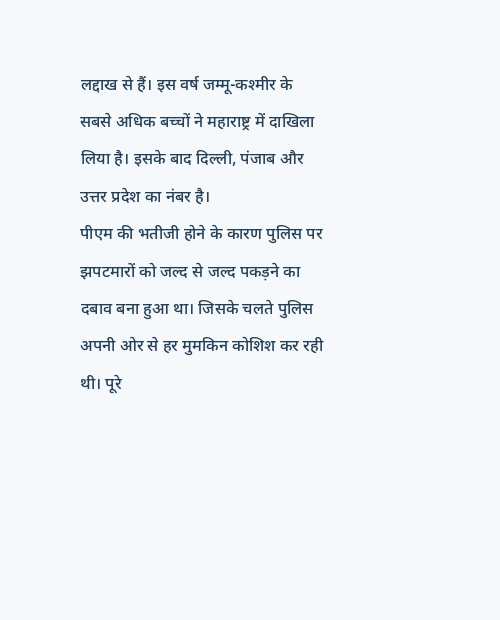लद्दाख से हैं। इस वर्ष जम्मू-कश्मीर के सबसे अधिक बच्चों ने महाराष्ट्र में दाखिला लिया है। इसके बाद दिल्ली, पंजाब और उत्तर प्रदेश का नंबर है।
पीएम की भतीजी होने के कारण पुलिस पर झपटमारों को जल्द से जल्द पकड़ने का दबाव बना हुआ था। जिसके चलते पुलिस अपनी ओर से हर मुमकिन कोशिश कर रही थी। पूरे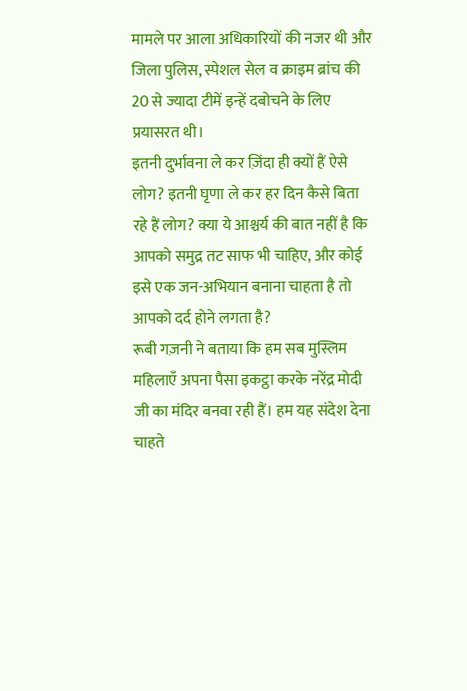मामले पर आला अधिकारियों की नजर थी और जिला पुलिस, स्पेशल सेल व क्राइम ब्रांच की 20 से ज्यादा टीमें इन्हें दबोचने के लिए प्रयासरत थी।
इतनी दुर्भावना ले कर ज़िंदा ही क्यों हैं ऐसे लोग? इतनी घृणा ले कर हर दिन कैसे बिता रहे हैं लोग? क्या ये आश्चर्य की बात नहीं है कि आपको समुद्र तट साफ भी चाहिए, और कोई इसे एक जन-अभियान बनाना चाहता है तो आपको दर्द होने लगता है?
रूबी गज़नी ने बताया कि हम सब मुस्लिम महिलाएँ अपना पैसा इकट्ठा करके नरेंद्र मोदी जी का मंदिर बनवा रही हैं। हम यह संदेश देना चाहते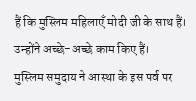हैं कि मुस्लिम महिलाएँ मोदी जी के साथ हैं। उन्होंने अच्छे-अच्छे काम किए हैं।
मुस्लिम समुदाय ने आस्था के इस पर्व पर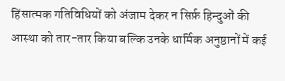हिंसात्मक गतिविधियों को अंजाम देकर न सिर्फ़ हिन्दुओं की आस्था को तार-तार किया बल्कि उनके धार्मिक अनुष्ठानों में कई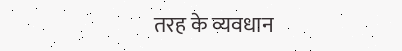तरह के व्यवधान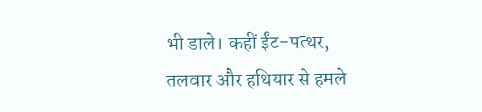भी डाले। कहीं ईंट-पत्थर, तलवार और हथियार से हमले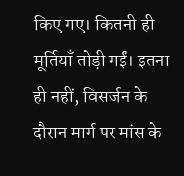किए गए। कितनी ही मूर्तियाँ तोड़ी गईं। इतना ही नहीं, विसर्जन के दौरान मार्ग पर मांस के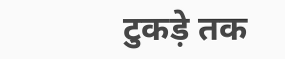टुकड़े तक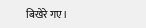बिखेरे गए।